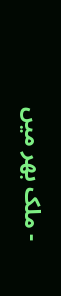- ملک بھر میں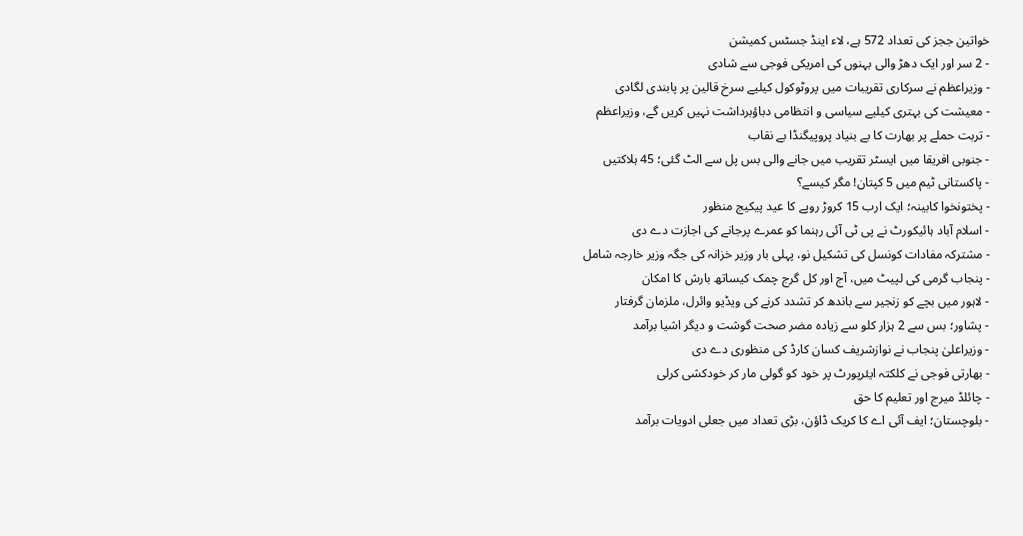خواتین ججز کی تعداد 572 ہے، لاء اینڈ جسٹس کمیشن
- 2 سر اور ایک دھڑ والی بہنوں کی امریکی فوجی سے شادی
- وزیراعظم نے سرکاری تقریبات میں پروٹوکول کیلیے سرخ قالین پر پابندی لگادی
- معیشت کی بہتری کیلیے سیاسی و انتظامی دباؤبرداشت نہیں کریں گے، وزیراعظم
- تربت حملے پر بھارت کا بے بنیاد پروپیگنڈا بے نقاب
- جنوبی افریقا میں ایسٹر تقریب میں جانے والی بس پل سے الٹ گئی؛ 45 ہلاکتیں
- پاکستانی ٹیم میں 5 کپتان! مگر کیسے؟
- پختونخوا کابینہ؛ ایک ارب 15 کروڑ روپے کا عید پیکیج منظور
- اسلام آباد ہائیکورٹ نے پی ٹی آئی رہنما کو عمرے پرجانے کی اجازت دے دی
- مشترکہ مفادات کونسل کی تشکیل نو، پہلی بار وزیر خزانہ کی جگہ وزیر خارجہ شامل
- پنجاب گرمی کی لپیٹ میں، آج اور کل گرج چمک کیساتھ بارش کا امکان
- لاہور میں بچے کو زنجیر سے باندھ کر تشدد کرنے کی ویڈیو وائرل، ملزمان گرفتار
- پشاور؛ بس سے 2 ہزار کلو سے زیادہ مضر صحت گوشت و دیگر اشیا برآمد
- وزیراعلیٰ پنجاب نے نوازشریف کسان کارڈ کی منظوری دے دی
- بھارتی فوجی نے کلکتہ ایئرپورٹ پر خود کو گولی مار کر خودکشی کرلی
- چائلڈ میرج اور تعلیم کا حق
- بلوچستان؛ ایف آئی اے کا کریک ڈاؤن، بڑی تعداد میں جعلی ادویات برآمد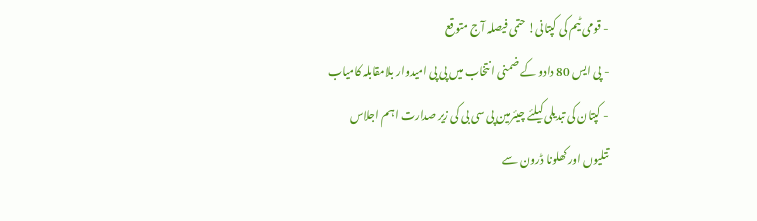- قومی ٹیم کی کپتانی! حتمی فیصلہ آج متوقع
- پی ایس 80 دادو کے ضمنی انتخاب میں پی پی امیدوار بلامقابلہ کامیاب
- کپتان کی تبدیلی کیلئے چیئرمین پی سی بی کی زیر صدارت اہم اجلاس
تتلیوں اور کھلونا ڈرون سے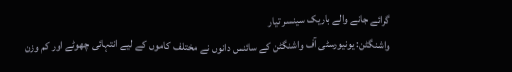گرائے جانے والے باریک سینسر تیار
واشنگٹن: یونیورسٹی آف واشنگٹن کے سائنس دانوں نے مختلف کاموں کے لیے انتہائی چھوٹے اور کم وزن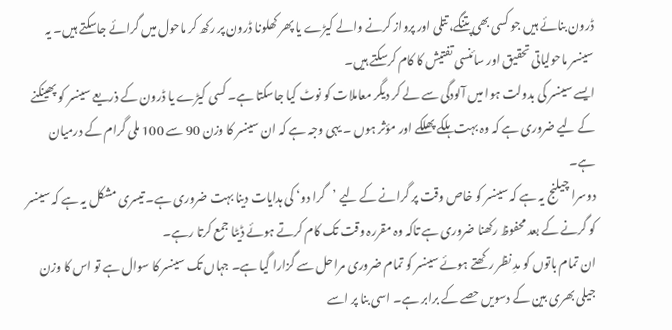ڈرون بنائے ہیں جو کسی بھی پتنگے، تتلی اور پرواز کرنے والے کیڑے یا پھر کھلونا ڈرون پر رکھ کر ماحول میں گرائے جاسکتے ہیں۔ یہ سینسر ماحولیاتی تحقیق اور سائنسی تفتیش کا کام کرسکتے ہیں۔
ایسے سینسر کی بدولت ہوا میں آلودگی سے لے کر دیگر معاملات کو نوٹ کیا جاسکتا ہے۔ کسی کیڑے یا ڈرون کے ذریعے سینسر کو پھینکنے کے لیے ضروری ہے کہ وہ بہت ہلکے پھلکے اور مؤثر ہوں ۔ یہی وجہ ہے کہ ان سینسر کا وزن 90 سے 100 ملی گرام کے درمیان ہے۔
دوسرا چیلنج یہ ہے کہ سینسر کو خاص وقت پر گرانے کے لیے ’گرا دو‘ کی ہدایات دینا بہت ضروری ہے۔ تیسری مشکل یہ ہے کہ سینسر کو گرنے کے بعد محفوظ رکھنا ضروری ہے تاکہ وہ مقررہ وقت تک کام کرتے ہوئے ڈیٹا جمع کرتا رہے۔
ان تمام باتوں کو مدِ نظر رکھتے ہوئے سینسر کو تمام ضروری مراحل سے گزارا گیا ہے۔ جہاں تک سینسر کا سوال ہے تو اس کا وزن جیلی بھری بین کے دسویں حصے کے برابر ہے۔ اسی بنا پر اسے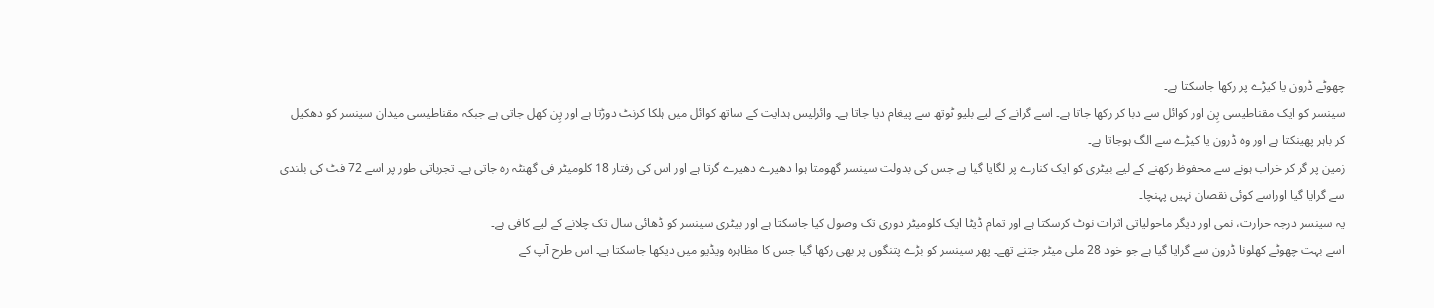چھوٹے ڈرون یا کیڑے پر رکھا جاسکتا ہے۔
سینسر کو ایک مقناطیسی پِن اور کوائل سے دبا کر رکھا جاتا ہے۔ اسے گرانے کے لیے بلیو ٹوتھ سے پیغام دیا جاتا ہے۔ وائرلیس ہدایت کے ساتھ کوائل میں ہلکا کرنٹ دوڑتا ہے اور پِن کھل جاتی ہے جبکہ مقناطیسی میدان سینسر کو دھکیل کر باہر پھینکتا ہے اور وہ ڈرون یا کیڑے سے الگ ہوجاتا ہے۔
زمین پر گر کر خراب ہونے سے محفوظ رکھنے کے لیے بیٹری کو ایک کنارے پر لگایا گیا ہے جس کی بدولت سینسر گھومتا ہوا دھیرے دھیرے گرتا ہے اور اس کی رفتار 18 کلومیٹر فی گھنٹہ رہ جاتی ہے۔ تجرباتی طور پر اسے 72 فٹ کی بلندی سے گرایا گیا اوراسے کوئی نقصان نہیں پہنچا۔
یہ سینسر درجہ حرارت، نمی اور دیگر ماحولیاتی اثرات نوٹ کرسکتا ہے اور تمام ڈیٹا ایک کلومیٹر دوری تک وصول کیا جاسکتا ہے اور بیٹری سینسر کو ڈھائی سال تک چلانے کے لیے کافی ہے۔
اسے بہت چھوٹے کھلونا ڈرون سے گرایا گیا ہے جو خود 28 ملی میٹر جتنے تھے۔ پھر سینسر کو بڑے پتنگوں پر بھی رکھا گیا جس کا مظاہرہ ویڈیو میں دیکھا جاسکتا ہے۔ اس طرح آپ کے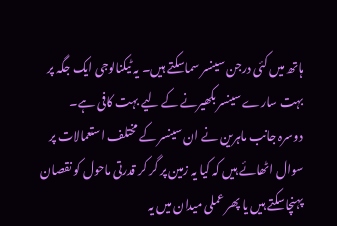ہاتھ میں کئی درجن سینسر سماسکتے ہیں۔ یہ ٹیکنالوجی ایک جگہ پر بہت سارے سینسر بکھیرنے کے لیے بہت کافی ہے۔
دوسرہ جانب ماہرین نے ان سینسر کے مختلف استعمالات پر سوال اٹھائے ہیں کہ کیا یہ زمین پر گر کر قدرتی ماحول کو نقصان پہنچاسکتے ہیں یا پھر عملی میدان میں یہ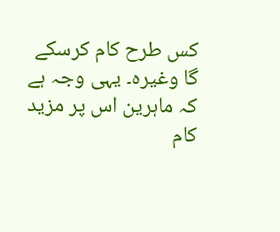کس طرح کام کرسکے گا وغیرہ۔ یہی وجہ ہے کہ ماہرین اس پر مزید کام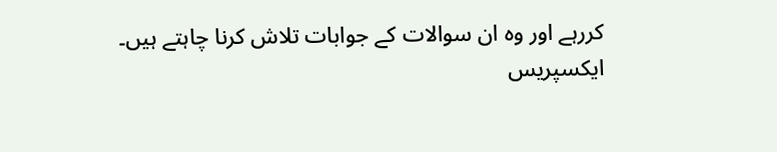کررہے اور وہ ان سوالات کے جوابات تلاش کرنا چاہتے ہیں۔
ایکسپریس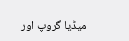میڈیا گروپ اور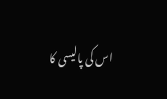اس کی پالیسی کا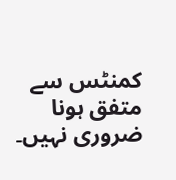کمنٹس سے متفق ہونا ضروری نہیں۔